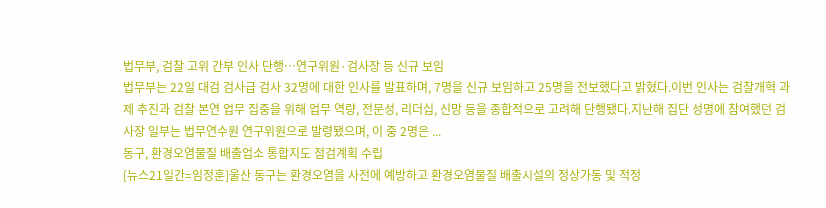법무부, 검찰 고위 간부 인사 단행…연구위원·검사장 등 신규 보임
법무부는 22일 대검 검사급 검사 32명에 대한 인사를 발표하며, 7명을 신규 보임하고 25명을 전보했다고 밝혔다.이번 인사는 검찰개혁 과제 추진과 검찰 본연 업무 집중을 위해 업무 역량, 전문성, 리더십, 신망 등을 종합적으로 고려해 단행됐다.지난해 집단 성명에 참여했던 검사장 일부는 법무연수원 연구위원으로 발령됐으며, 이 중 2명은 ...
동구, 환경오염물질 배출업소 통합지도 점검계획 수립
[뉴스21일간=임정훈]울산 동구는 환경오염을 사전에 예방하고 환경오염물질 배출시설의 정상가동 및 적정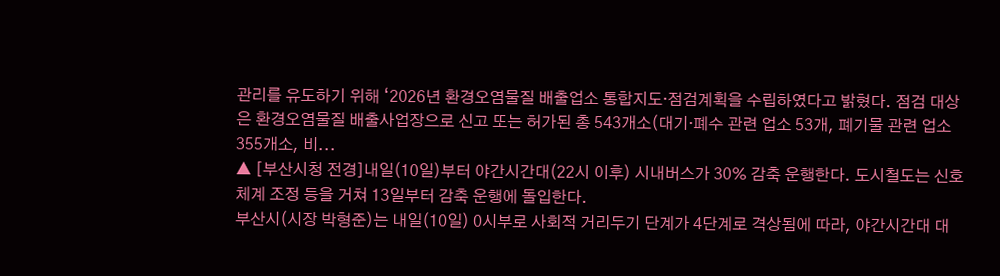관리를 유도하기 위해 ‘2026년 환경오염물질 배출업소 통합지도·점검계획을 수립하였다고 밝혔다. 점검 대상은 환경오염물질 배출사업장으로 신고 또는 허가된 총 543개소(대기·폐수 관련 업소 53개, 폐기물 관련 업소 355개소, 비...
▲ [부산시청 전경]내일(10일)부터 야간시간대(22시 이후) 시내버스가 30% 감축 운행한다. 도시철도는 신호체계 조정 등을 거쳐 13일부터 감축 운행에 돌입한다.
부산시(시장 박형준)는 내일(10일) 0시부로 사회적 거리두기 단계가 4단계로 격상됨에 따라, 야간시간대 대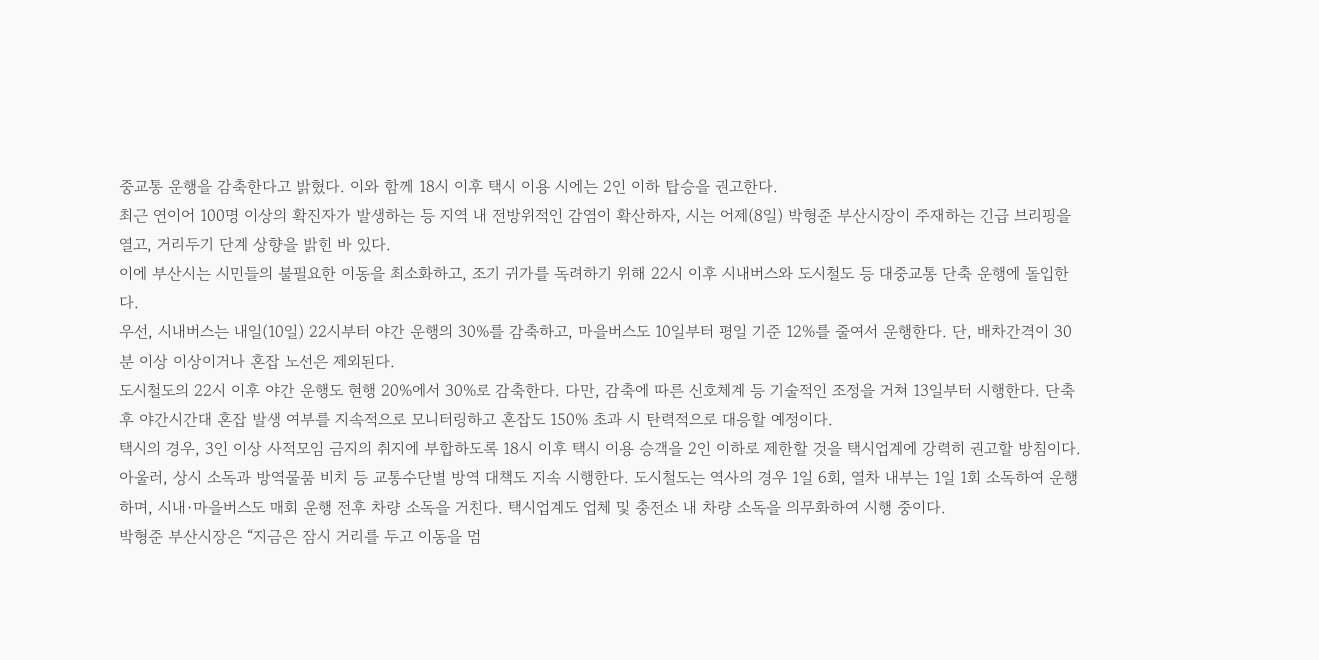중교통 운행을 감축한다고 밝혔다. 이와 함께 18시 이후 택시 이용 시에는 2인 이하 탑승을 권고한다.
최근 연이어 100명 이상의 확진자가 발생하는 등 지역 내 전방위적인 감염이 확산하자, 시는 어제(8일) 박형준 부산시장이 주재하는 긴급 브리핑을 열고, 거리두기 단계 상향을 밝힌 바 있다.
이에 부산시는 시민들의 불필요한 이동을 최소화하고, 조기 귀가를 독려하기 위해 22시 이후 시내버스와 도시철도 등 대중교통 단축 운행에 돌입한다.
우선, 시내버스는 내일(10일) 22시부터 야간 운행의 30%를 감축하고, 마을버스도 10일부터 평일 기준 12%를 줄여서 운행한다. 단, 배차간격이 30분 이상 이상이거나 혼잡 노선은 제외된다.
도시철도의 22시 이후 야간 운행도 현행 20%에서 30%로 감축한다. 다만, 감축에 따른 신호체계 등 기술적인 조정을 거쳐 13일부터 시행한다. 단축 후 야간시간대 혼잡 발생 여부를 지속적으로 모니터링하고 혼잡도 150% 초과 시 탄력적으로 대응할 예정이다.
택시의 경우, 3인 이상 사적모임 금지의 취지에 부합하도록 18시 이후 택시 이용 승객을 2인 이하로 제한할 것을 택시업계에 강력히 권고할 방침이다.
아울러, 상시 소독과 방역물품 비치 등 교통수단별 방역 대책도 지속 시행한다. 도시철도는 역사의 경우 1일 6회, 열차 내부는 1일 1회 소독하여 운행하며, 시내·마을버스도 매회 운행 전후 차량 소독을 거친다. 택시업계도 업체 및 충전소 내 차량 소독을 의무화하여 시행 중이다.
박형준 부산시장은 “지금은 잠시 거리를 두고 이동을 멈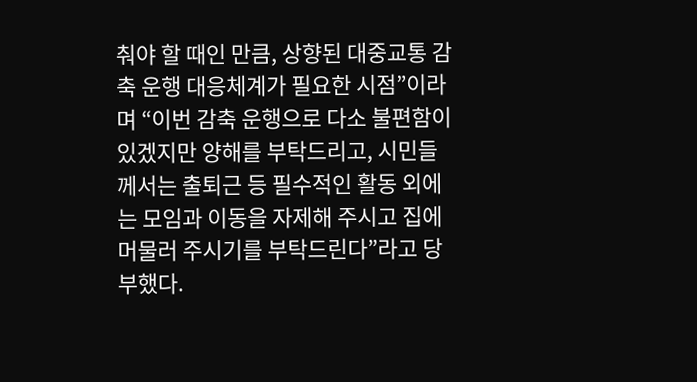춰야 할 때인 만큼, 상향된 대중교통 감축 운행 대응체계가 필요한 시점”이라며 “이번 감축 운행으로 다소 불편함이 있겠지만 양해를 부탁드리고, 시민들께서는 출퇴근 등 필수적인 활동 외에는 모임과 이동을 자제해 주시고 집에 머물러 주시기를 부탁드린다”라고 당부했다.